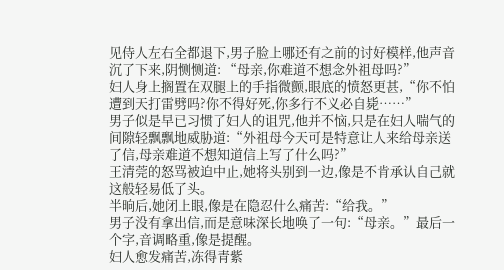见侍人左右全都退下,男子脸上哪还有之前的讨好模样,他声音沉了下来,阴恻恻道: “母亲,你难道不想念外祖母吗?”
妇人身上搁置在双腿上的手指微颤,眼底的愤怒更甚,“你不怕遭到天打雷劈吗?你不得好死,你多行不义必自毙……”
男子似是早已习惯了妇人的诅咒,他并不恼,只是在妇人喘气的间隙轻飘飘地威胁道:“外祖母今天可是特意让人来给母亲送了信,母亲难道不想知道信上写了什么吗?”
王清莞的怒骂被迫中止,她将头别到一边,像是不肯承认自己就这般轻易低了头。
半晌后,她闭上眼,像是在隐忍什么痛苦:“给我。”
男子没有拿出信,而是意味深长地唤了一句:“母亲。”最后一个字,音调略重,像是提醒。
妇人愈发痛苦,冻得青紫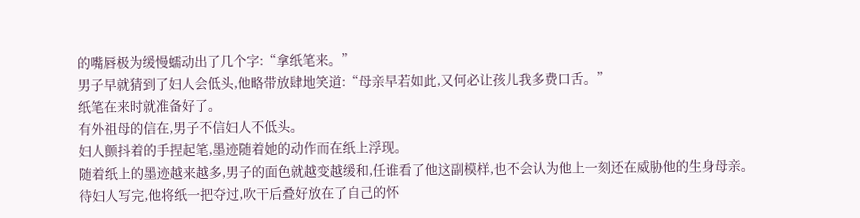的嘴唇极为缓慢蠕动出了几个字:“拿纸笔来。”
男子早就猜到了妇人会低头,他略带放肆地笑道:“母亲早若如此,又何必让孩儿我多费口舌。”
纸笔在来时就准备好了。
有外祖母的信在,男子不信妇人不低头。
妇人颤抖着的手捏起笔,墨迹随着她的动作而在纸上浮现。
随着纸上的墨迹越来越多,男子的面色就越变越缓和,任谁看了他这副模样,也不会认为他上一刻还在威胁他的生身母亲。
待妇人写完,他将纸一把夺过,吹干后叠好放在了自己的怀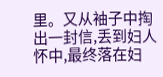里。又从袖子中掏出一封信,丢到妇人怀中,最终落在妇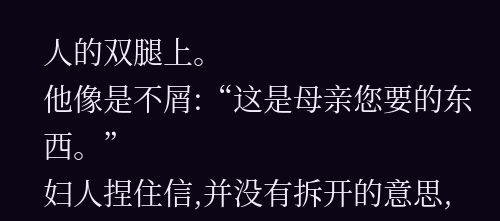人的双腿上。
他像是不屑:“这是母亲您要的东西。”
妇人捏住信,并没有拆开的意思,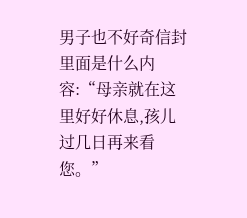男子也不好奇信封里面是什么内容:“母亲就在这里好好休息,孩儿过几日再来看您。”